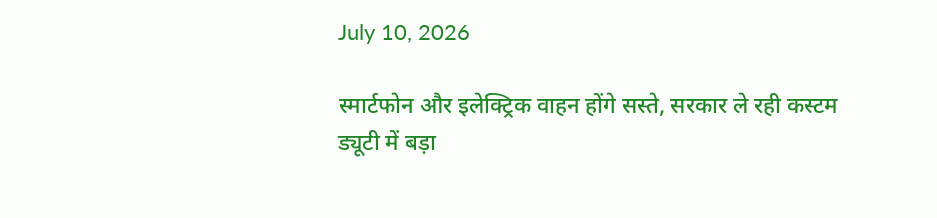July 10, 2026

स्मार्टफोन और इलेक्ट्रिक वाहन होंगे सस्ते, सरकार ले रही कस्टम ड्यूटी में बड़ा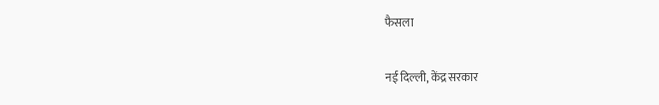फैसला

नई दिल्ली, केंद्र सरकार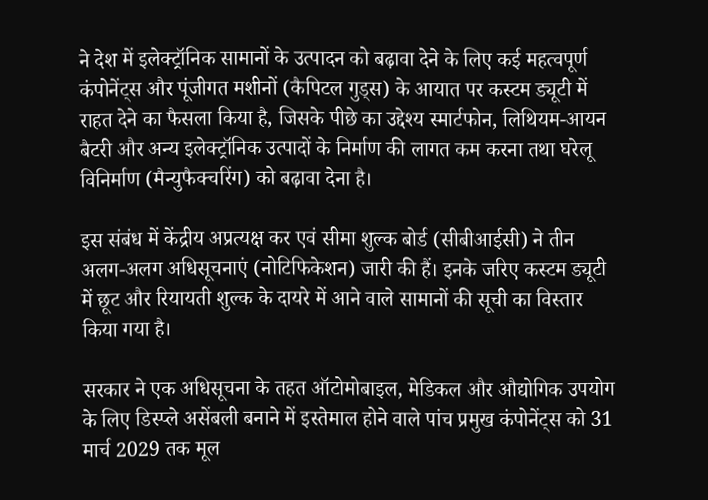ने देश में इलेक्ट्रॉनिक सामानों के उत्पादन को बढ़ावा देने के लिए कई महत्वपूर्ण कंपोनेंट्स और पूंजीगत मशीनों (कैपिटल गुड्स) के आयात पर कस्टम ड्यूटी में राहत देने का फैसला किया है, जिसके पीछे का उद्देश्य स्मार्टफोन, लिथियम-आयन बैटरी और अन्य इलेक्ट्रॉनिक उत्पादों के निर्माण की लागत कम करना तथा घरेलू विनिर्माण (मैन्युफैक्चरिंग) को बढ़ावा देना है।

इस संबंध में केंद्रीय अप्रत्यक्ष कर एवं सीमा शुल्क बोर्ड (सीबीआईसी) ने तीन अलग-अलग अधिसूचनाएं (नोटिफिकेशन) जारी की हैं। इनके जरिए कस्टम ड्यूटी में छूट और रियायती शुल्क के दायरे में आने वाले सामानों की सूची का विस्तार किया गया है।

सरकार ने एक अधिसूचना के तहत ऑटोमोबाइल, मेडिकल और औद्योगिक उपयोग के लिए डिस्प्ले असेंबली बनाने में इस्तेमाल होने वाले पांच प्रमुख कंपोनेंट्स को 31 मार्च 2029 तक मूल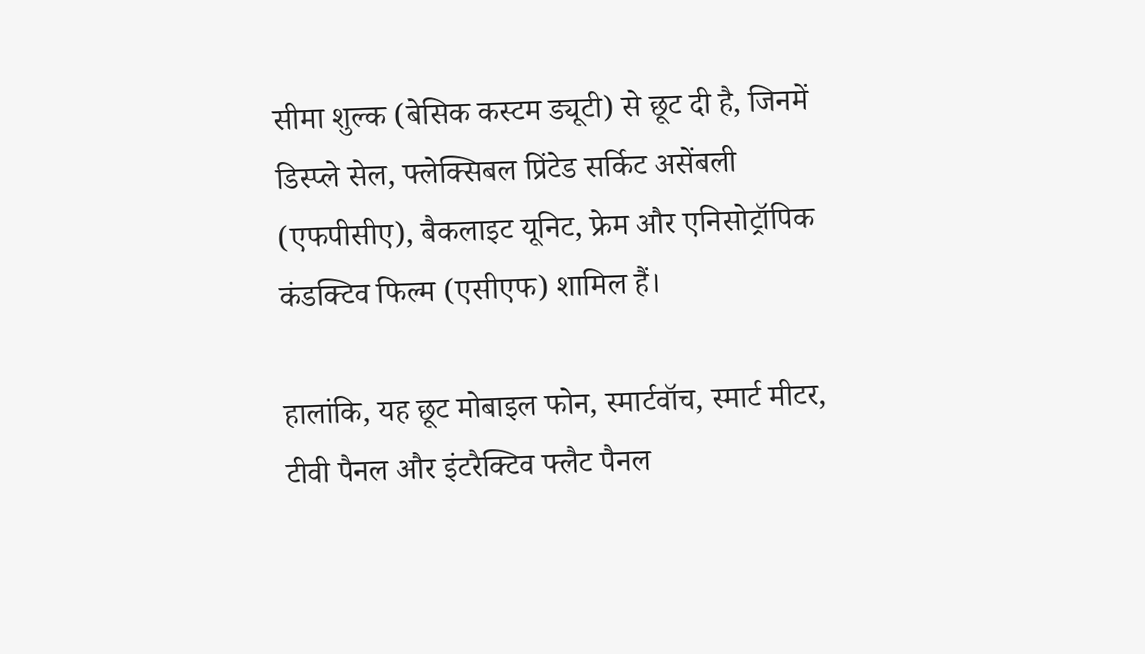सीमा शुल्क (बेसिक कस्टम ड्यूटी) से छूट दी है, जिनमें डिस्प्ले सेल, फ्लेक्सिबल प्रिंटेड सर्किट असेंबली (एफपीसीए), बैकलाइट यूनिट, फ्रेम और एनिसोट्रॉपिक कंडक्टिव फिल्म (एसीएफ) शामिल हैं।

हालांकि, यह छूट मोबाइल फोन, स्मार्टवॉच, स्मार्ट मीटर, टीवी पैनल और इंटरैक्टिव फ्लैट पैनल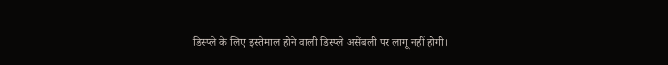डिस्प्ले के लिए इस्तेमाल होने वाली डिस्प्ले असेंबली पर लागू नहीं होगी।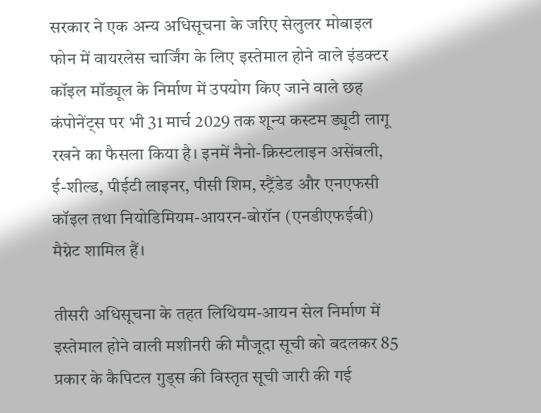सरकार ने एक अन्य अधिसूचना के जरिए सेलुलर मोबाइल फोन में वायरलेस चार्जिंग के लिए इस्तेमाल होने वाले इंडक्टर कॉइल मॉड्यूल के निर्माण में उपयोग किए जाने वाले छह कंपोनेंट्स पर भी 31 मार्च 2029 तक शून्य कस्टम ड्यूटी लागू रखने का फैसला किया है। इनमें नैनो-क्रिस्टलाइन असेंबली, ई-शील्ड, पीईटी लाइनर, पीसी शिम, स्ट्रैंडेड और एनएफसी कॉइल तथा नियोडिमियम-आयरन-बोरॉन (एनडीएफईबी) मैग्नेट शामिल हैं।

तीसरी अधिसूचना के तहत लिथियम-आयन सेल निर्माण में इस्तेमाल होने वाली मशीनरी की मौजूदा सूची को बदलकर 85 प्रकार के कैपिटल गुड्स की विस्तृत सूची जारी की गई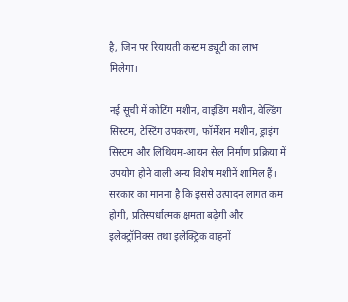है, जिन पर रियायती कस्टम ड्यूटी का लाभ मिलेगा।

नई सूची में कोटिंग मशीन, वाइंडिंग मशीन, वेल्डिंग सिस्टम, टेस्टिंग उपकरण, फॉर्मेशन मशीन, ड्राइंग सिस्टम और लिथियम-आयन सेल निर्माण प्रक्रिया में उपयोग होने वाली अन्य विशेष मशीनें शामिल हैं। सरकार का मानना है कि इससे उत्पादन लागत कम होगी, प्रतिस्पर्धात्मक क्षमता बढ़ेगी और इलेक्ट्रॉनिक्स तथा इलेक्ट्रिक वाहनों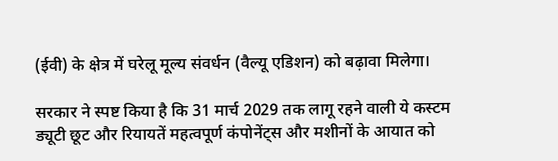(ईवी) के क्षेत्र में घरेलू मूल्य संवर्धन (वैल्यू एडिशन) को बढ़ावा मिलेगा।

सरकार ने स्पष्ट किया है कि 31 मार्च 2029 तक लागू रहने वाली ये कस्टम ड्यूटी छूट और रियायतें महत्वपूर्ण कंपोनेंट्स और मशीनों के आयात को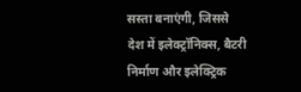सस्ता बनाएंगी, जिससे देश में इलेक्ट्रॉनिक्स, बैटरी निर्माण और इलेक्ट्रिक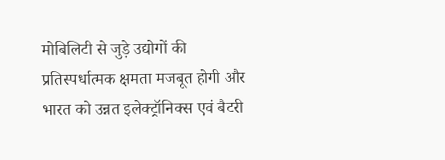मोबिलिटी से जुड़े उद्योगों की प्रतिस्पर्धात्मक क्षमता मजबूत होगी और भारत को उन्नत इलेक्ट्रॉनिक्स एवं बैटरी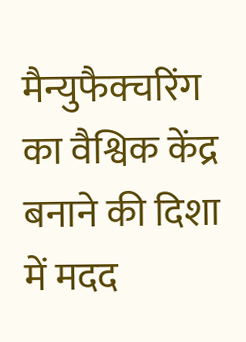मैन्युफैक्चरिंग का वैश्विक केंद्र बनाने की दिशा में मदद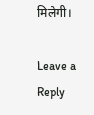मिलेगी।

Leave a Reply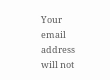Your email address will not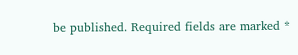be published. Required fields are marked *